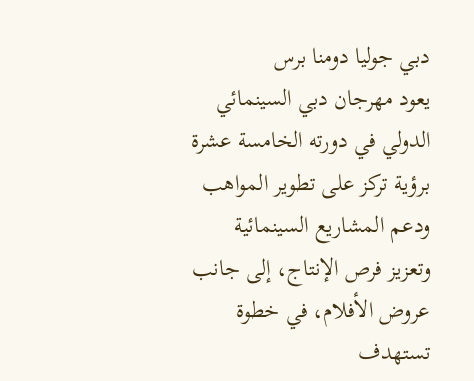دبي جوليا دومنا برس
يعود مهرجان دبي السينمائي الدولي في دورته الخامسة عشرة برؤية تركز على تطوير المواهب ودعم المشاريع السينمائية وتعزيز فرص الإنتاج، إلى جانب عروض الأفلام، في خطوة تستهدف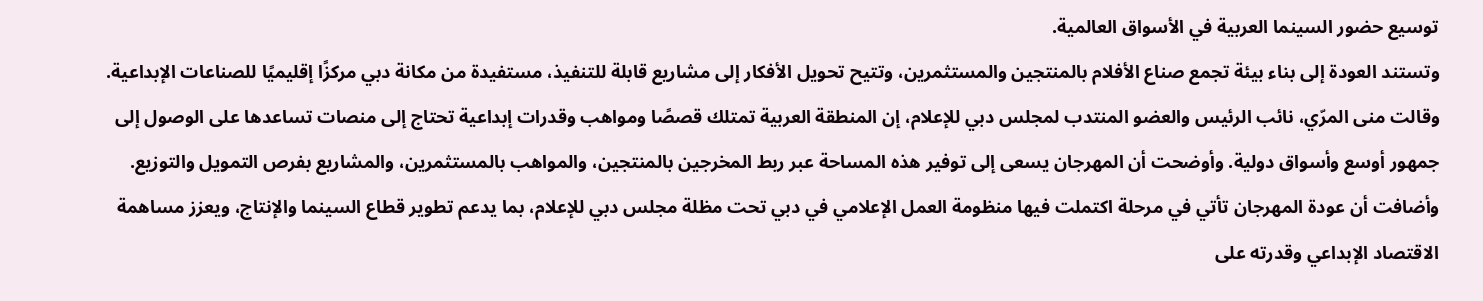توسيع حضور السينما العربية في الأسواق العالمية.
وتستند العودة إلى بناء بيئة تجمع صناع الأفلام بالمنتجين والمستثمرين، وتتيح تحويل الأفكار إلى مشاريع قابلة للتنفيذ، مستفيدة من مكانة دبي مركزًا إقليميًا للصناعات الإبداعية.
وقالت منى المرّي، نائب الرئيس والعضو المنتدب لمجلس دبي للإعلام، إن المنطقة العربية تمتلك قصصًا ومواهب وقدرات إبداعية تحتاج إلى منصات تساعدها على الوصول إلى جمهور أوسع وأسواق دولية. وأوضحت أن المهرجان يسعى إلى توفير هذه المساحة عبر ربط المخرجين بالمنتجين، والمواهب بالمستثمرين، والمشاريع بفرص التمويل والتوزيع.
وأضافت أن عودة المهرجان تأتي في مرحلة اكتملت فيها منظومة العمل الإعلامي في دبي تحت مظلة مجلس دبي للإعلام، بما يدعم تطوير قطاع السينما والإنتاج، ويعزز مساهمة الاقتصاد الإبداعي وقدرته على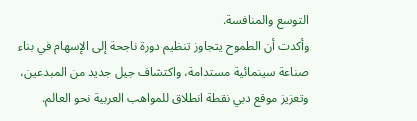التوسع والمنافسة.
وأكدت أن الطموح يتجاوز تنظيم دورة ناجحة إلى الإسهام في بناء صناعة سينمائية مستدامة، واكتشاف جيل جديد من المبدعين، وتعزيز موقع دبي نقطة انطلاق للمواهب العربية نحو العالم.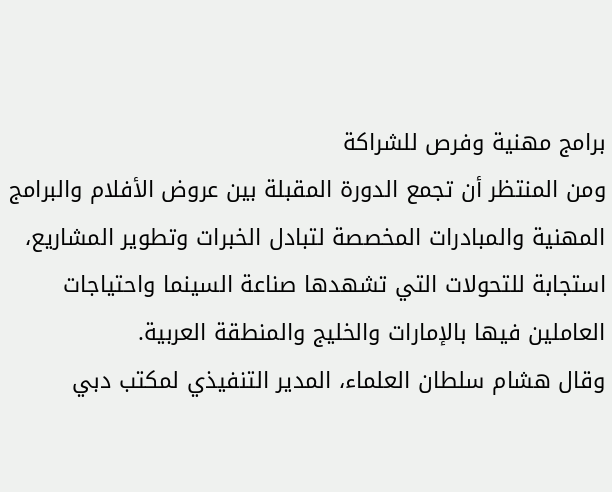برامج مهنية وفرص للشراكة
ومن المنتظر أن تجمع الدورة المقبلة بين عروض الأفلام والبرامج المهنية والمبادرات المخصصة لتبادل الخبرات وتطوير المشاريع، استجابة للتحولات التي تشهدها صناعة السينما واحتياجات العاملين فيها بالإمارات والخليج والمنطقة العربية.
وقال هشام سلطان العلماء، المدير التنفيذي لمكتب دبي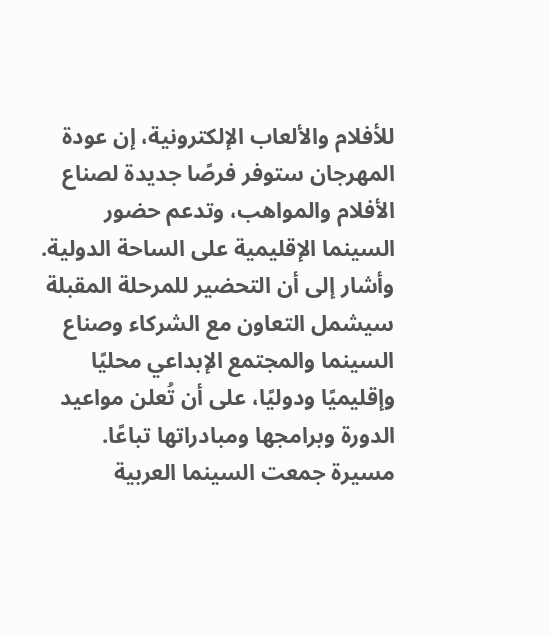للأفلام والألعاب الإلكترونية، إن عودة المهرجان ستوفر فرصًا جديدة لصناع الأفلام والمواهب، وتدعم حضور السينما الإقليمية على الساحة الدولية.
وأشار إلى أن التحضير للمرحلة المقبلة سيشمل التعاون مع الشركاء وصناع السينما والمجتمع الإبداعي محليًا وإقليميًا ودوليًا، على أن تُعلن مواعيد الدورة وبرامجها ومبادراتها تباعًا.
مسيرة جمعت السينما العربية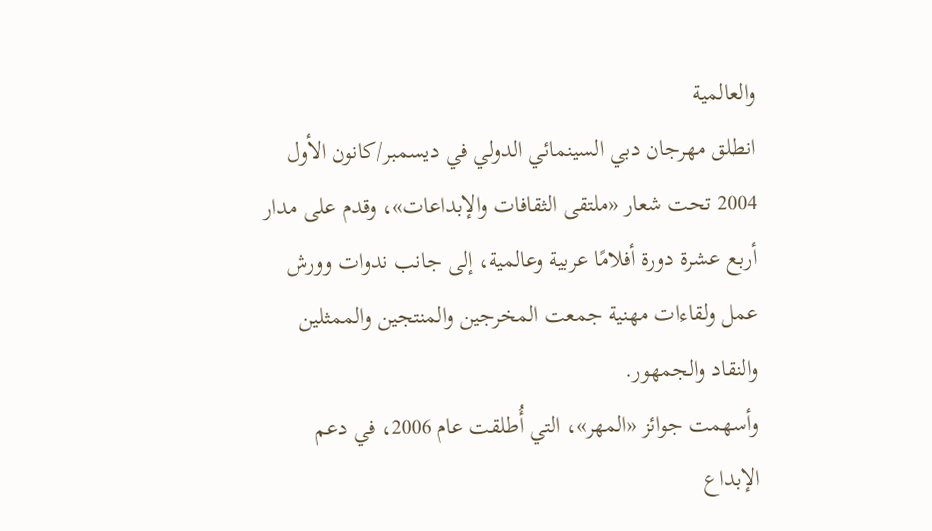والعالمية
انطلق مهرجان دبي السينمائي الدولي في ديسمبر/كانون الأول 2004 تحت شعار «ملتقى الثقافات والإبداعات»، وقدم على مدار أربع عشرة دورة أفلامًا عربية وعالمية، إلى جانب ندوات وورش عمل ولقاءات مهنية جمعت المخرجين والمنتجين والممثلين والنقاد والجمهور.
وأسهمت جوائز «المهر»، التي أُطلقت عام 2006، في دعم الإبداع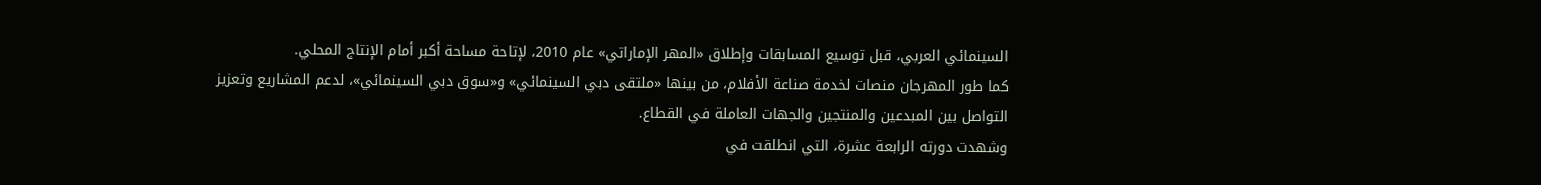السينمائي العربي، قبل توسيع المسابقات وإطلاق «المهر الإماراتي» عام 2010، لإتاحة مساحة أكبر أمام الإنتاج المحلي.
كما طور المهرجان منصات لخدمة صناعة الأفلام، من بينها «ملتقى دبي السينمائي» و«سوق دبي السينمائي»، لدعم المشاريع وتعزيز التواصل بين المبدعين والمنتجين والجهات العاملة في القطاع.
وشهدت دورته الرابعة عشرة، التي انطلقت في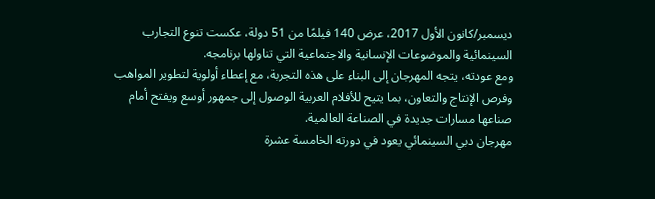ديسمبر/كانون الأول 2017، عرض 140 فيلمًا من 51 دولة، عكست تنوع التجارب السينمائية والموضوعات الإنسانية والاجتماعية التي تناولها برنامجه.
ومع عودته، يتجه المهرجان إلى البناء على هذه التجربة، مع إعطاء أولوية لتطوير المواهب وفرص الإنتاج والتعاون، بما يتيح للأفلام العربية الوصول إلى جمهور أوسع ويفتح أمام صناعها مسارات جديدة في الصناعة العالمية.
مهرجان دبي السينمائي يعود في دورته الخامسة عشرة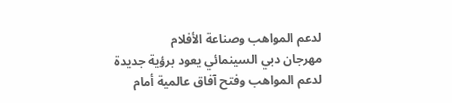لدعم المواهب وصناعة الأفلام
مهرجان دبي السينمائي يعود برؤية جديدة لدعم المواهب وفتح آفاق عالمية أمام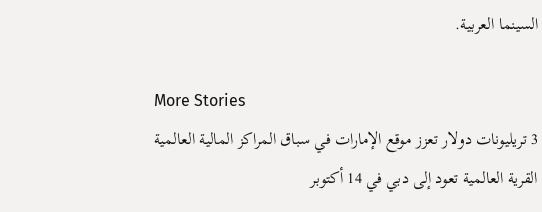السينما العربية.

More Stories
3 تريليونات دولار تعزز موقع الإمارات في سباق المراكز المالية العالمية
القرية العالمية تعود إلى دبي في 14 أكتوبر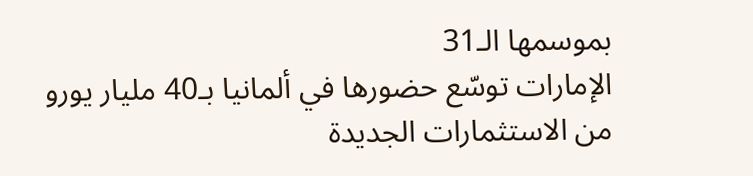بموسمها الـ31
الإمارات توسّع حضورها في ألمانيا بـ40 مليار يورو من الاستثمارات الجديدة